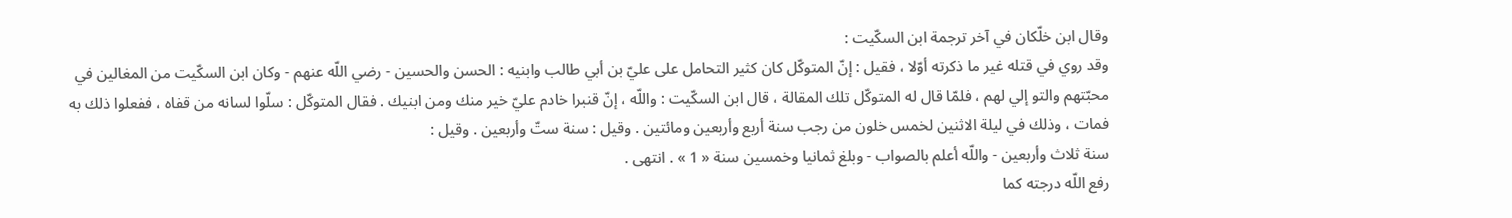وقال ابن خلّكان في آخر ترجمة ابن السكّيت :
وقد روي في قتله غير ما ذكرته أوّلا ، فقيل : إنّ المتوكّل كان كثير التحامل على عليّ بن أبي طالب وابنيه : الحسن والحسين - رضي اللّه عنهم - وكان ابن السكّيت من المغالين في محبّتهم والتو إلي لهم ، فلمّا قال له المتوكّل تلك المقالة ، قال ابن السكّيت : واللّه ، إنّ قنبرا خادم عليّ خير منك ومن ابنيك . فقال المتوكّل : سلّوا لسانه من قفاه ، ففعلوا ذلك به فمات ، وذلك في ليلة الاثنين لخمس خلون من رجب سنة أربع وأربعين ومائتين . وقيل : سنة ستّ وأربعين . وقيل :
سنة ثلاث وأربعين - واللّه أعلم بالصواب - وبلغ ثمانيا وخمسين سنة « 1 » . انتهى .
رفع اللّه درجته كما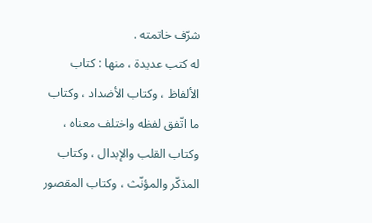شرّف خاتمته .
له كتب عديدة ، منها : كتاب الألفاظ ، وكتاب الأضداد ، وكتاب ما اتّفق لفظه واختلف معناه ، وكتاب القلب والإبدال ، وكتاب المذكّر والمؤنّث ، وكتاب المقصور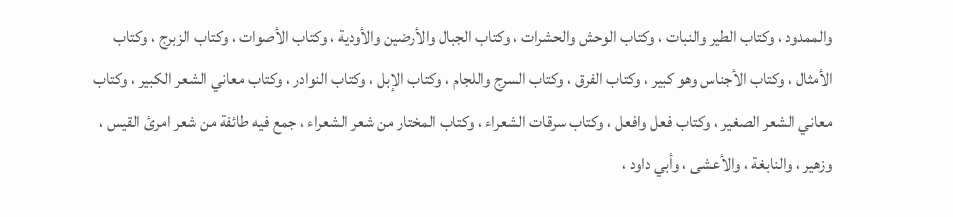والممدود ، وكتاب الطير والنبات ، وكتاب الوحش والحشرات ، وكتاب الجبال والأرضين والأودية ، وكتاب الأصوات ، وكتاب الزبرج ، وكتاب الأمثال ، وكتاب الأجناس وهو كبير ، وكتاب الفرق ، وكتاب السرج واللجام ، وكتاب الإبل ، وكتاب النوادر ، وكتاب معاني الشعر الكبير ، وكتاب معاني الشعر الصغير ، وكتاب فعل وافعل ، وكتاب سرقات الشعراء ، وكتاب المختار من شعر الشعراء ، جمع فيه طائفة من شعر امرئ القيس ، وزهير ، والنابغة ، والأعشى ، وأبي داود ،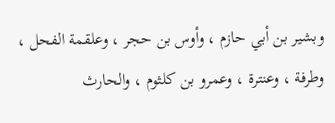وبشير بن أبي حازم ، وأوس بن حجر ، وعلقمة الفحل ، وطرفة ، وعنترة ، وعمرو بن كلثوم ، والحارث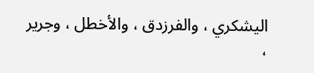اليشكري ، والفرزدق ، والأخطل ، وجرير ،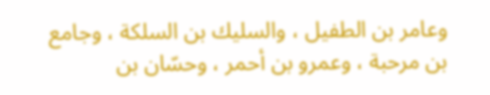وعامر بن الطفيل ، والسليك بن السلكة ، وجامع بن مرحبة ، وعمرو بن أحمر ، وحسّان بن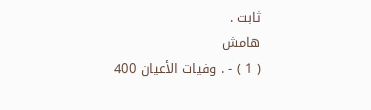ثابت .
هامش
( 1 ) - . وفيات الأعيان 400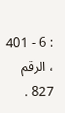: 6 - 401 ، الرقم 827 .